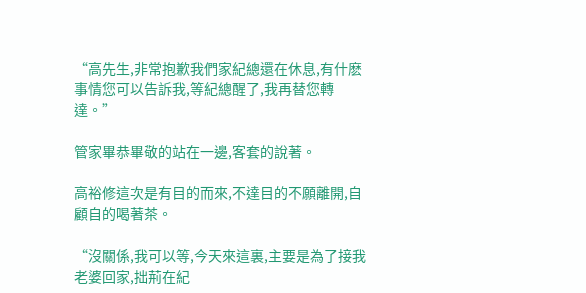“高先生,非常抱歉我們家紀總還在休息,有什麽事情您可以告訴我,等紀總醒了,我再替您轉達。”

管家畢恭畢敬的站在一邊,客套的說著。

高裕修這次是有目的而來,不達目的不願離開,自顧自的喝著茶。

“沒關係,我可以等,今天來這裏,主要是為了接我老婆回家,拙荊在紀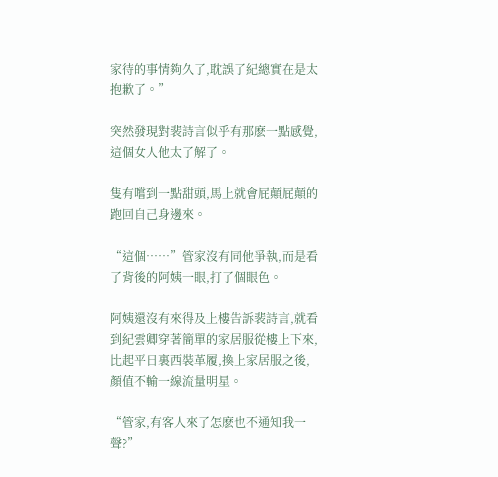家待的事情夠久了,耽誤了紀總實在是太抱歉了。”

突然發現對裴詩言似乎有那麽一點感覺,這個女人他太了解了。

隻有嚐到一點甜頭,馬上就會屁顛屁顛的跑回自己身邊來。

“這個……”管家沒有同他爭執,而是看了背後的阿姨一眼,打了個眼色。

阿姨還沒有來得及上樓告訴裴詩言,就看到紀雲卿穿著簡單的家居服從樓上下來,比起平日裏西裝革履,換上家居服之後,顏值不輸一線流量明星。

“管家,有客人來了怎麽也不通知我一聲?”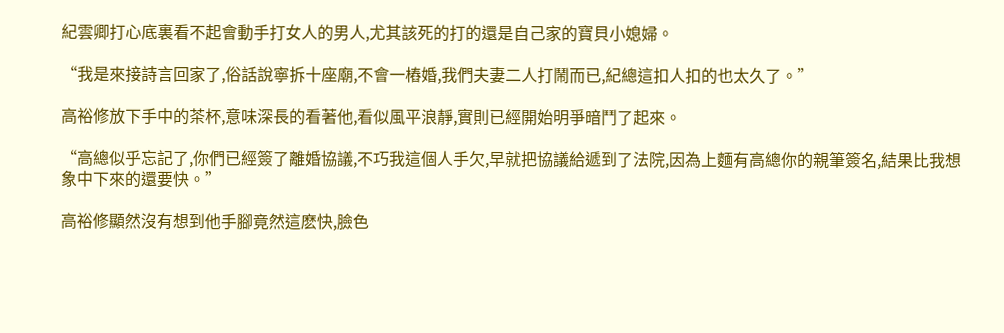紀雲卿打心底裏看不起會動手打女人的男人,尤其該死的打的還是自己家的寶貝小媳婦。

“我是來接詩言回家了,俗話說寧拆十座廟,不會一樁婚,我們夫妻二人打鬧而已,紀總這扣人扣的也太久了。”

高裕修放下手中的茶杯,意味深長的看著他,看似風平浪靜,實則已經開始明爭暗鬥了起來。

“高總似乎忘記了,你們已經簽了離婚協議,不巧我這個人手欠,早就把協議給遞到了法院,因為上麵有高總你的親筆簽名,結果比我想象中下來的還要快。”

高裕修顯然沒有想到他手腳竟然這麽快,臉色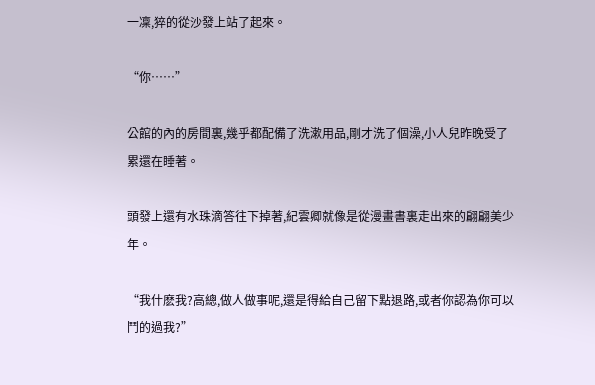一凜,猝的從沙發上站了起來。

“你……”

公館的內的房間裏,幾乎都配備了洗漱用品,剛才洗了個澡,小人兒昨晚受了累還在睡著。

頭發上還有水珠滴答往下掉著,紀雲卿就像是從漫畫書裏走出來的翩翩美少年。

“我什麽我?高總,做人做事呢,還是得給自己留下點退路,或者你認為你可以鬥的過我?”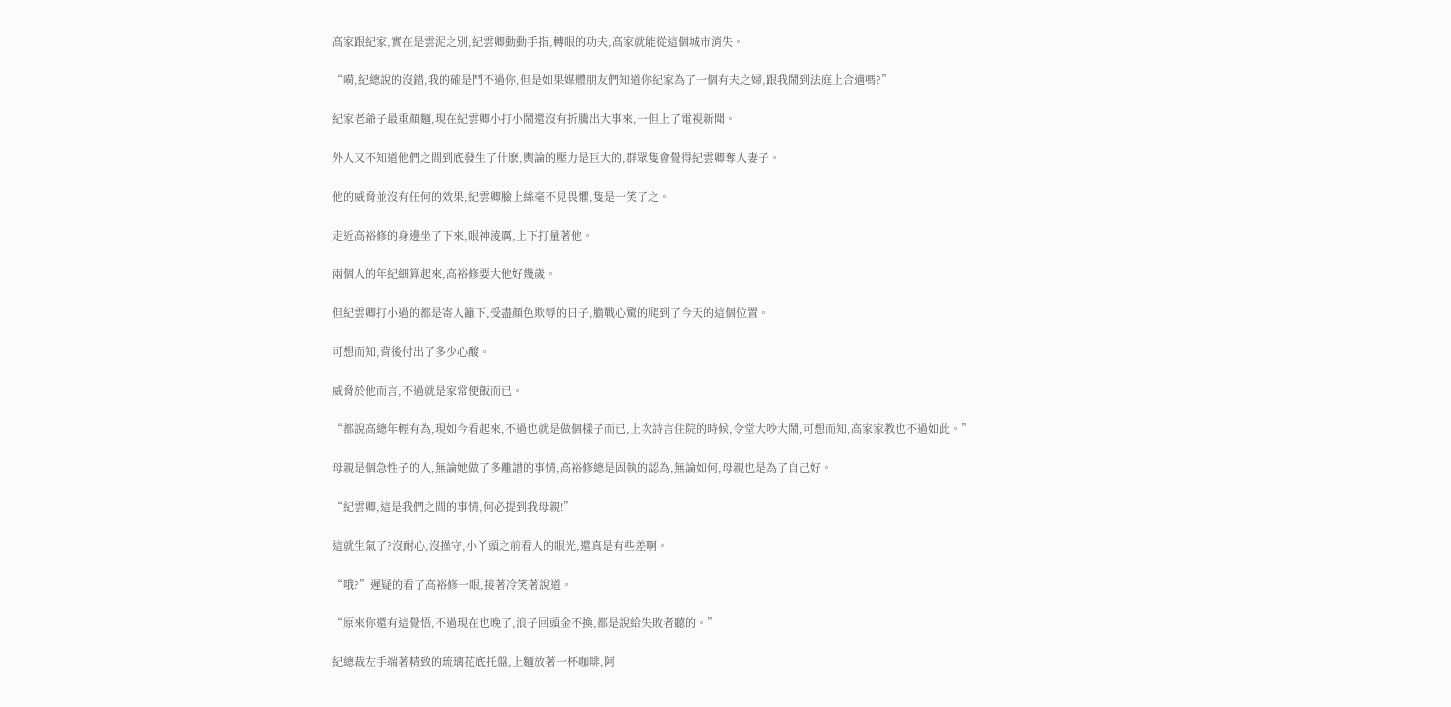高家跟紀家,實在是雲泥之別,紀雲卿動動手指,轉眼的功夫,高家就能從這個城市消失。

“嗬,紀總說的沒錯,我的確是鬥不過你,但是如果媒體朋友們知道你紀家為了一個有夫之婦,跟我鬧到法庭上合適嗎?”

紀家老爺子最重顏麵,現在紀雲卿小打小鬧還沒有折騰出大事來,一但上了電視新聞。

外人又不知道他們之間到底發生了什麽,輿論的壓力是巨大的,群眾隻會覺得紀雲卿奪人妻子。

他的威脅並沒有任何的效果,紀雲卿臉上絲毫不見畏懼,隻是一笑了之。

走近高裕修的身邊坐了下來,眼神淩厲,上下打量著他。

兩個人的年紀細算起來,高裕修要大他好幾歲。

但紀雲卿打小過的都是寄人籬下,受盡顏色欺辱的日子,膽戰心驚的爬到了今天的這個位置。

可想而知,背後付出了多少心酸。

威脅於他而言,不過就是家常便飯而已。

“都說高總年輕有為,現如今看起來,不過也就是做個樣子而已,上次詩言住院的時候,令堂大吵大鬧,可想而知,高家家教也不過如此。”

母親是個急性子的人,無論她做了多離譜的事情,高裕修總是固執的認為,無論如何,母親也是為了自己好。

“紀雲卿,這是我們之間的事情,何必提到我母親!”

這就生氣了?沒耐心,沒操守,小丫頭之前看人的眼光,還真是有些差啊。

“哦?”遲疑的看了高裕修一眼,接著冷笑著說道。

“原來你還有這覺悟,不過現在也晚了,浪子回頭金不換,都是說給失敗者聽的。”

紀總裁左手端著精致的琉璃花底托盤,上麵放著一杯咖啡,阿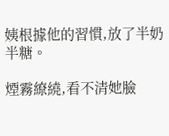姨根據他的習慣,放了半奶半糖。

煙霧繚繞,看不清她臉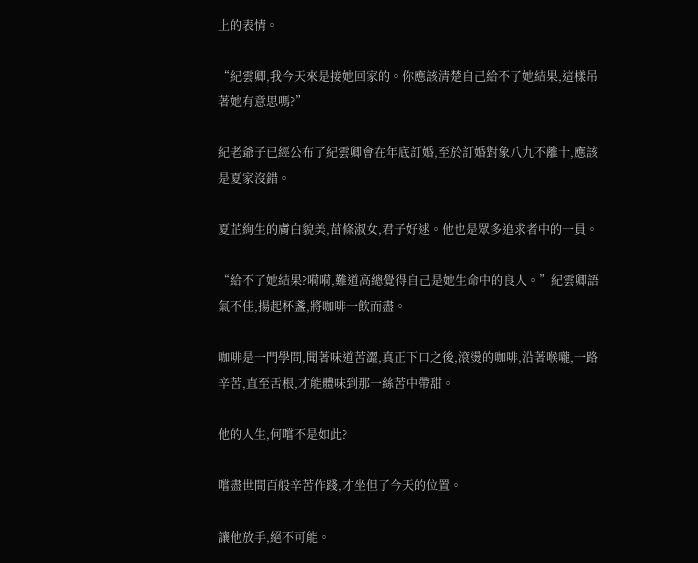上的表情。

“紀雲卿,我今天來是接她回家的。你應該清楚自己給不了她結果,這樣吊著她有意思嗎?”

紀老爺子已經公布了紀雲卿會在年底訂婚,至於訂婚對象八九不離十,應該是夏家沒錯。

夏芷絢生的膚白貌美,苗條淑女,君子好逑。他也是眾多追求者中的一員。

“給不了她結果?嗬嗬,難道高總覺得自己是她生命中的良人。”紀雲卿語氣不佳,揚起杯盞,將咖啡一飲而盡。

咖啡是一門學問,聞著味道苦澀,真正下口之後,滾燙的咖啡,沿著喉嚨,一路辛苦,直至舌根,才能體味到那一絲苦中帶甜。

他的人生,何嚐不是如此?

嚐盡世間百般辛苦作踐,才坐但了今天的位置。

讓他放手,絕不可能。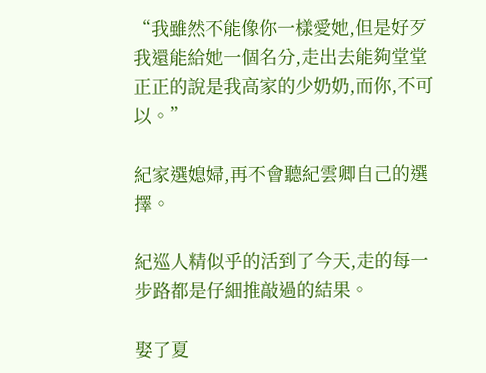“我雖然不能像你一樣愛她,但是好歹我還能給她一個名分,走出去能夠堂堂正正的說是我高家的少奶奶,而你,不可以。”

紀家選媳婦,再不會聽紀雲卿自己的選擇。

紀巡人精似乎的活到了今天,走的每一步路都是仔細推敲過的結果。

娶了夏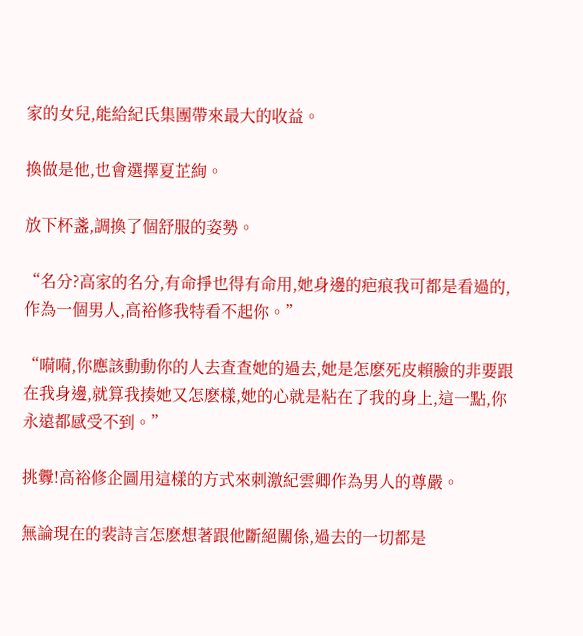家的女兒,能給紀氏集團帶來最大的收益。

換做是他,也會選擇夏芷絢。

放下杯盞,調換了個舒服的姿勢。

“名分?高家的名分,有命掙也得有命用,她身邊的疤痕我可都是看過的,作為一個男人,高裕修我特看不起你。”

“嗬嗬,你應該動動你的人去查查她的過去,她是怎麽死皮賴臉的非要跟在我身邊,就算我揍她又怎麽樣,她的心就是粘在了我的身上,這一點,你永遠都感受不到。”

挑釁!高裕修企圖用這樣的方式來刺激紀雲卿作為男人的尊嚴。

無論現在的裴詩言怎麽想著跟他斷絕關係,過去的一切都是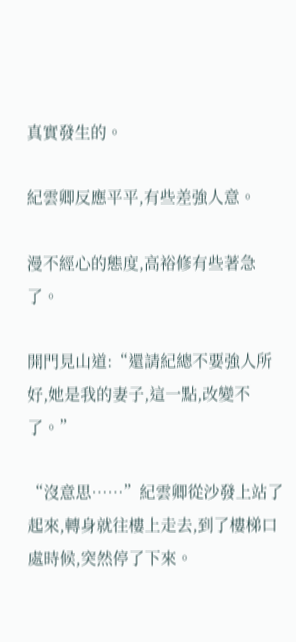真實發生的。

紀雲卿反應平平,有些差強人意。

漫不經心的態度,高裕修有些著急了。

開門見山道:“還請紀總不要強人所好,她是我的妻子,這一點,改變不了。”

“沒意思……”紀雲卿從沙發上站了起來,轉身就往樓上走去,到了樓梯口處時候,突然停了下來。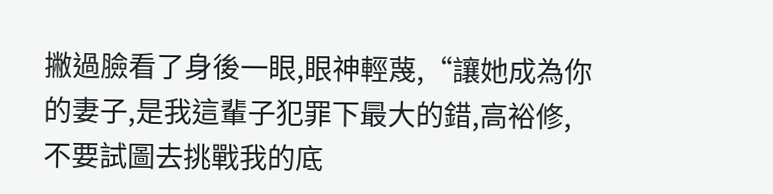撇過臉看了身後一眼,眼神輕蔑,“讓她成為你的妻子,是我這輩子犯罪下最大的錯,高裕修,不要試圖去挑戰我的底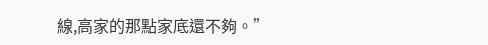線,高家的那點家底還不夠。”